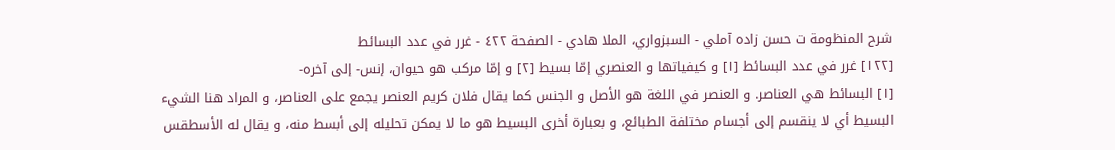شرح المنظومة ت حسن زاده آملي - السبزواري، الملا هادي - الصفحة ٤٢٢ - غرر في عدد البسائط
[١٢٢] غرر في عدد البسائط [١] و كيفياتها و العنصري إمّا بسيط [٢] و إمّا مركب هو حيوان، إنس- إلى آخره-
[١] البسائط هي العناصر. و العنصر في اللغة هو الأصل و الجنس كما يقال فلان كريم العنصر يجمع على العناصر، و المراد هنا الشيء البسيط أي لا ينقسم إلى أجسام مختلفة الطبائع، و بعبارة أخرى البسيط هو ما لا يمكن تحليله إلى أبسط منه، و يقال له الأسطقس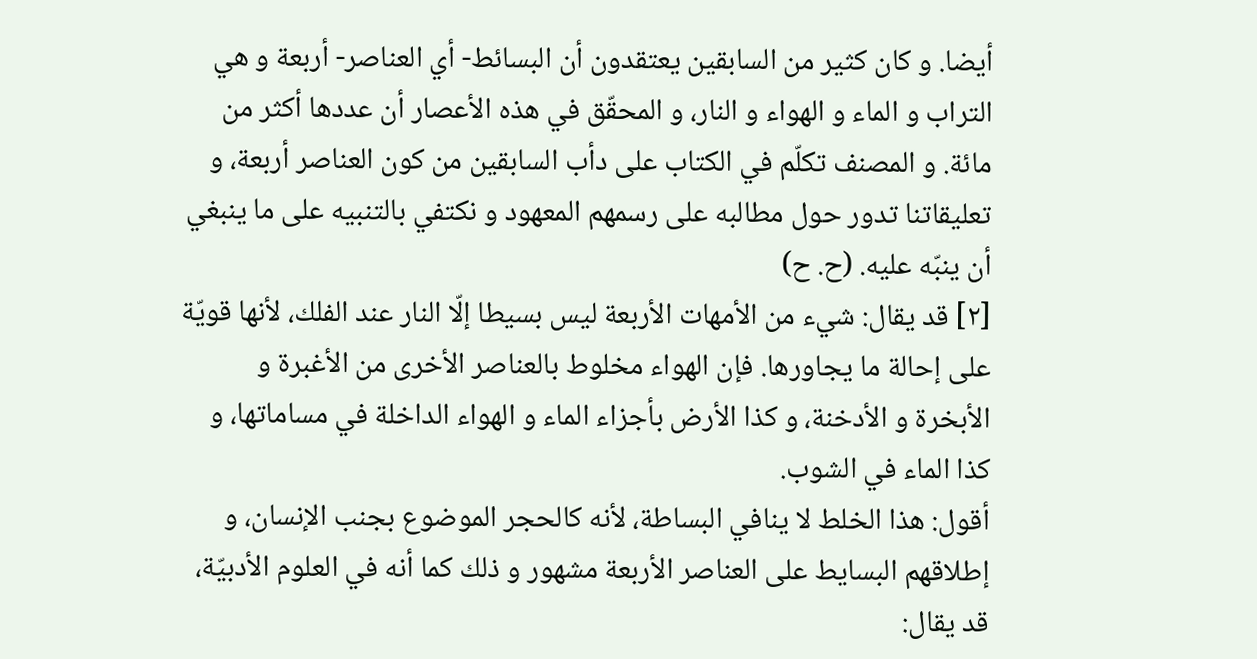أيضا. و كان كثير من السابقين يعتقدون أن البسائط- أي العناصر- أربعة و هي التراب و الماء و الهواء و النار، و المحقّق في هذه الأعصار أن عددها أكثر من مائة. و المصنف تكلّم في الكتاب على دأب السابقين من كون العناصر أربعة، و تعليقاتنا تدور حول مطالبه على رسمهم المعهود و نكتفي بالتنبيه على ما ينبغي أن ينبّه عليه. (ح. ح)
[٢] قد يقال: شيء من الأمهات الأربعة ليس بسيطا إلّا النار عند الفلك، لأنها قويّة على إحالة ما يجاورها. فإن الهواء مخلوط بالعناصر الأخرى من الأغبرة و الأبخرة و الأدخنة، و كذا الأرض بأجزاء الماء و الهواء الداخلة في مساماتها، و كذا الماء في الشوب.
أقول: هذا الخلط لا ينافي البساطة، لأنه كالحجر الموضوع بجنب الإنسان، و إطلاقهم البسايط على العناصر الأربعة مشهور و ذلك كما أنه في العلوم الأدبيّة، قد يقال: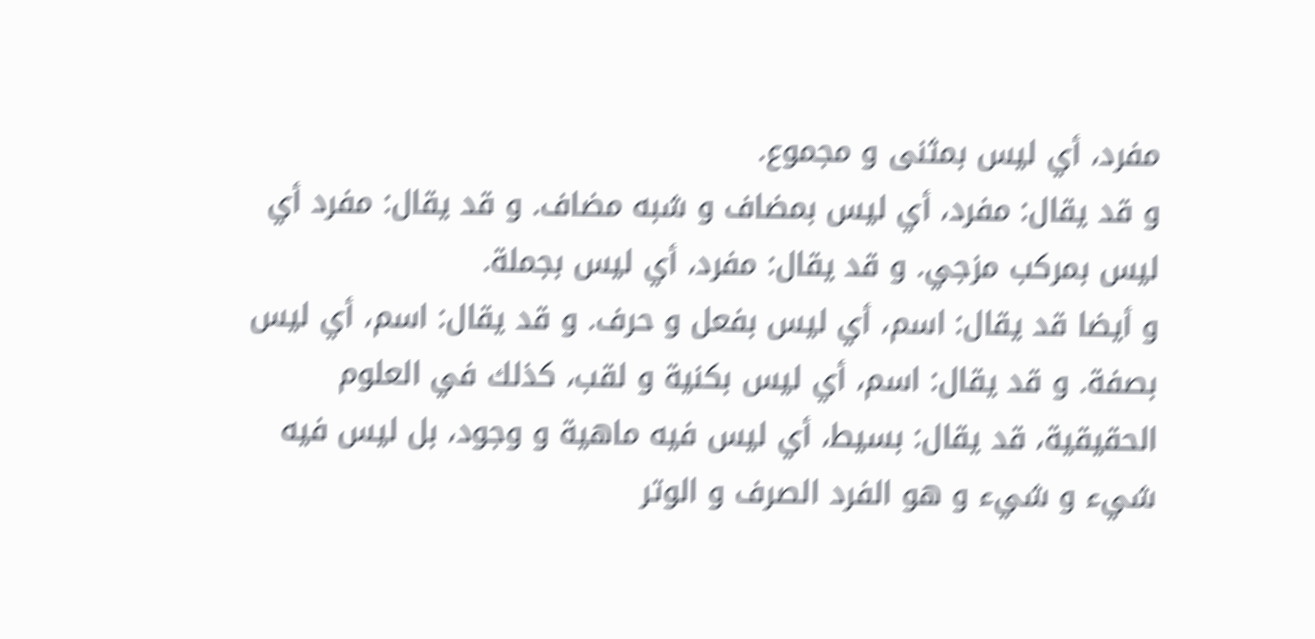مفرد، أي ليس بمثنى و مجموع.
و قد يقال: مفرد، أي ليس بمضاف و شبه مضاف. و قد يقال: مفرد أي ليس بمركب مزجي. و قد يقال: مفرد، أي ليس بجملة.
و أيضا قد يقال: اسم، أي ليس بفعل و حرف. و قد يقال: اسم، أي ليس بصفة. و قد يقال: اسم، أي ليس بكنية و لقب، كذلك في العلوم الحقيقية، قد يقال: بسيط، أي ليس فيه ماهية و وجود، بل ليس فيه شيء و شيء و هو الفرد الصرف و الوتر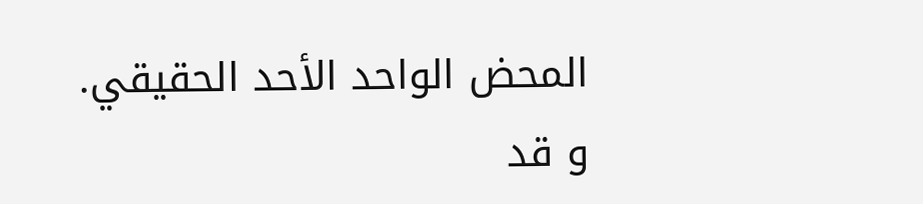المحض الواحد الأحد الحقيقي.
و قد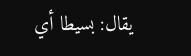يقال: بسيطا أي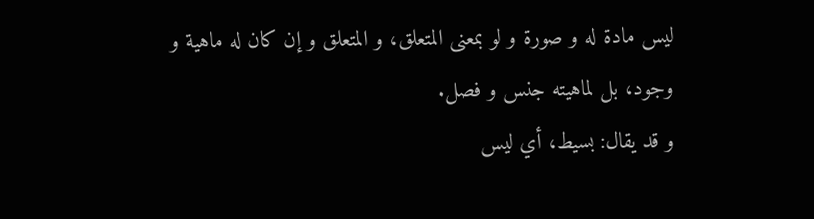ليس مادة له و صورة و لو بمعنى المتعلق، و المتعلق و إن كان له ماهية و وجود، بل لماهيته جنس و فصل.
و قد يقال: بسيط، أي ليس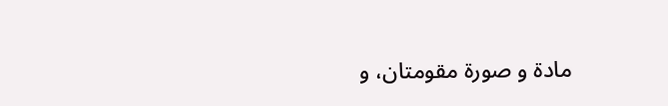مادة و صورة مقومتان، و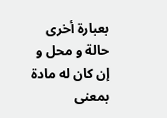بعبارة أخرى حالة و محل و إن كان له مادة بمعنى